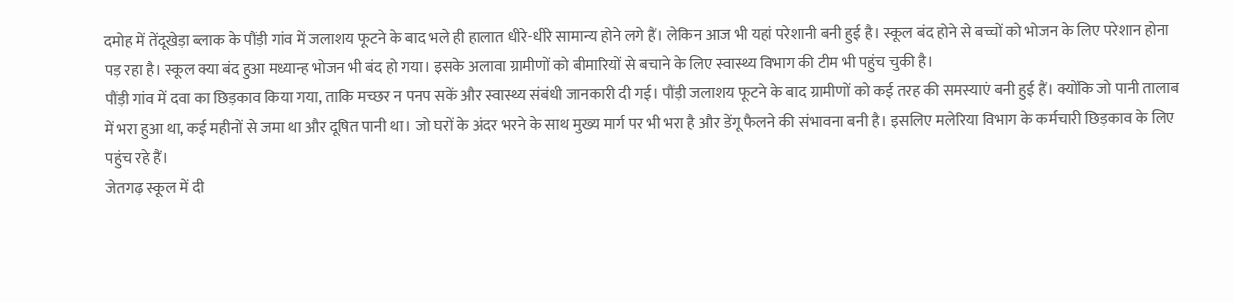दमोह में तेंदूखेड़ा ब्लाक के पौंड़ी गांव में जलाशय फूटने के बाद भले ही हालात धीरे-धीरे सामान्य होने लगे हैं। लेकिन आज भी यहां परेशानी बनी हुई है। स्कूल बंद होने से बच्चों को भोजन के लिए परेशान होना पड़ रहा है। स्कूल क्या बंद हुआ मध्यान्ह भोजन भी बंद हो गया। इसके अलावा ग्रामीणों को बीमारियों से बचाने के लिए स्वास्थ्य विभाग की टीम भी पहुंच चुकी है।
पौंड़ी गांव में दवा का छिड़काव किया गया, ताकि मच्छर न पनप सकें और स्वास्थ्य संबंधी जानकारी दी गई। पौंड़ी जलाशय फूटने के बाद ग्रामीणों को कई तरह की समस्याएं बनी हुई हैं। क्योंकि जो पानी तालाब में भरा हुआ था, कई महीनों से जमा था और दूषित पानी था। जो घरों के अंदर भरने के साथ मुख्य मार्ग पर भी भरा है और डेंगू फैलने की संभावना बनी है। इसलिए मलेरिया विभाग के कर्मचारी छिड़काव के लिए पहुंच रहे हैं।
जेतगढ़ स्कूल में दी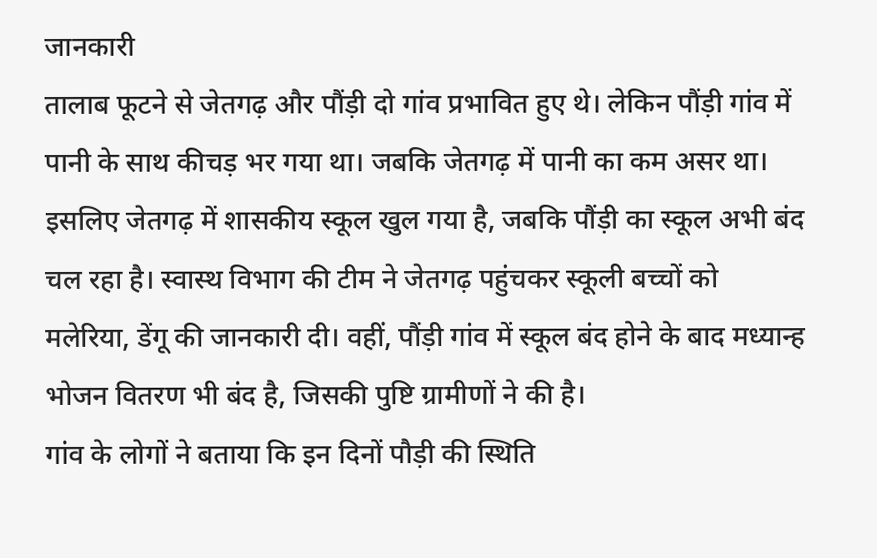जानकारी
तालाब फूटने से जेतगढ़ और पौंड़ी दो गांव प्रभावित हुए थे। लेकिन पौंड़ी गांव में पानी के साथ कीचड़ भर गया था। जबकि जेतगढ़ में पानी का कम असर था। इसलिए जेतगढ़ में शासकीय स्कूल खुल गया है, जबकि पौंड़ी का स्कूल अभी बंद चल रहा है। स्वास्थ विभाग की टीम ने जेतगढ़ पहुंचकर स्कूली बच्चों को मलेरिया, डेंगू की जानकारी दी। वहीं, पौंड़ी गांव में स्कूल बंद होने के बाद मध्यान्ह भोजन वितरण भी बंद है, जिसकी पुष्टि ग्रामीणों ने की है।
गांव के लोगों ने बताया कि इन दिनों पौड़ी की स्थिति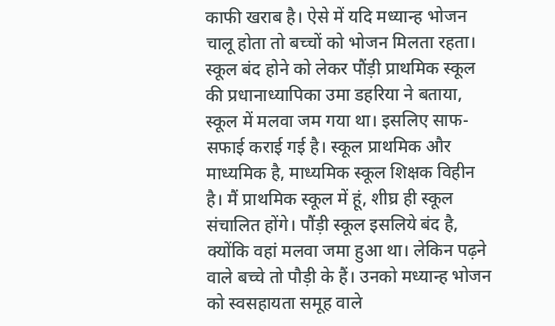काफी खराब है। ऐसे में यदि मध्यान्ह भोजन चालू होता तो बच्चों को भोजन मिलता रहता। स्कूल बंद होने को लेकर पौंड़ी प्राथमिक स्कूल की प्रधानाध्यापिका उमा डहरिया ने बताया, स्कूल में मलवा जम गया था। इसलिए साफ-सफाई कराई गई है। स्कूल प्राथमिक और माध्यमिक है, माध्यमिक स्कूल शिक्षक विहीन है। मैं प्राथमिक स्कूल में हूं, शीघ्र ही स्कूल संचालित होंगे। पौंड़ी स्कूल इसलिये बंद है, क्योंकि वहां मलवा जमा हुआ था। लेकिन पढ़ने वाले बच्चे तो पौड़ी के हैं। उनको मध्यान्ह भोजन को स्वसहायता समूह वाले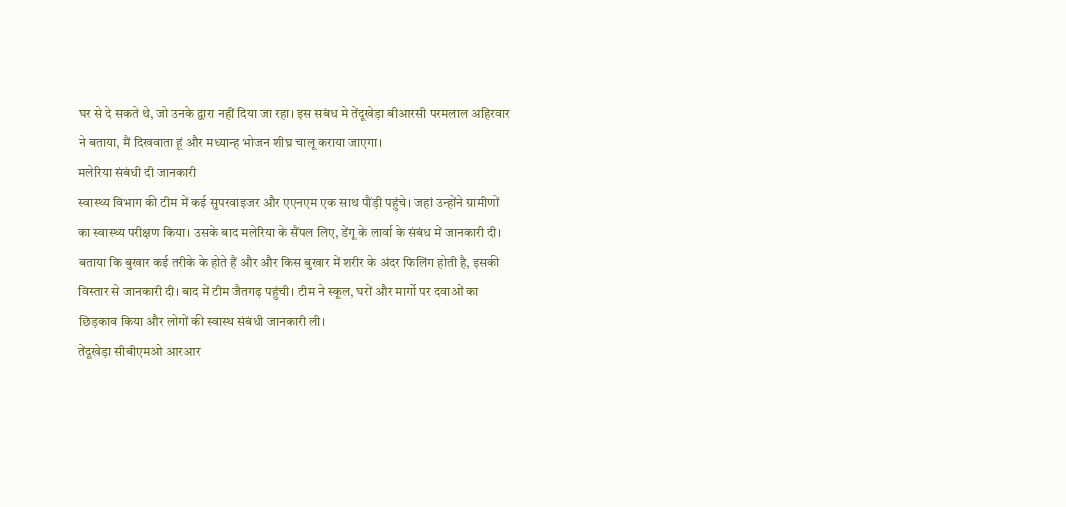घर से दे सकते थे, जो उनके द्वारा नहीं दिया जा रहा। इस सबंध मे तेंदूखेड़ा बीआरसी परमलाल अहिरवार ने बताया, मैं दिखवाता हूं और मध्यान्ह भोजन शीघ्र चालू कराया जाएगा।
मलेरिया संबंधी दी जानकारी
स्वास्थ्य विभाग की टीम में कई सुपरवाइजर और एएनएम एक साथ पौंड़ी पहुंचे। जहां उन्होंने ग्रामीणों का स्वास्थ्य परीक्षण किया। उसके बाद मलेरिया के सैंपल लिए, डेंगू के लार्वा के संबंध में जानकारी दी। बताया कि बुखार कई तरीके के होते हैं और और किस बुखार में शरीर के अंदर फिलिंग होती है, इसकी विस्तार से जानकारी दी। बाद में टीम जैतगढ़ पहुंची। टीम ने स्कूल, घरों और मार्गो पर दवाओं का छिड़काव किया और लोगों की स्वास्थ संबंधी जानकारी ली।
तेंदूखेड़ा सीबीएमओ आरआर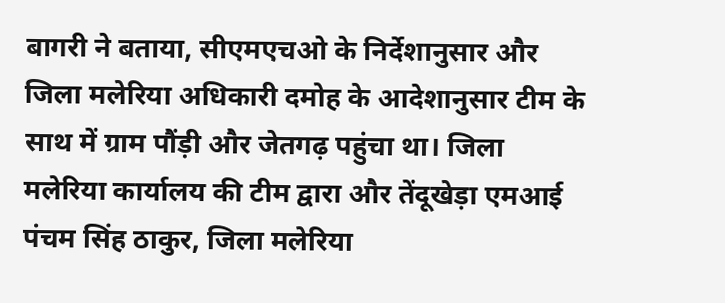बागरी ने बताया, सीएमएचओ के निर्देशानुसार और जिला मलेरिया अधिकारी दमोह के आदेशानुसार टीम के साथ में ग्राम पौंड़ी और जेतगढ़ पहुंचा था। जिला मलेरिया कार्यालय की टीम द्वारा और तेंदूखेड़ा एमआई पंचम सिंह ठाकुर, जिला मलेरिया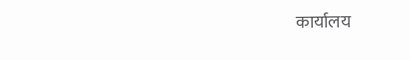कार्यालय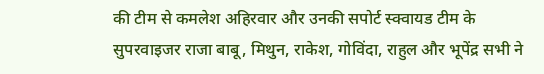की टीम से कमलेश अहिरवार और उनकी सपोर्ट स्क्वायड टीम के सुपरवाइजर राजा बाबू, मिथुन, राकेश, गोविंदा, राहुल और भूपेंद्र सभी ने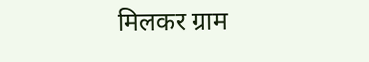मिलकर ग्राम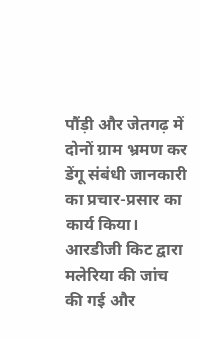पौंड़ी और जेतगढ़ में दोनों ग्राम भ्रमण कर डेंगू संबंधी जानकारी का प्रचार-प्रसार का कार्य किया। आरडीजी किट द्वारा मलेरिया की जांच की गई और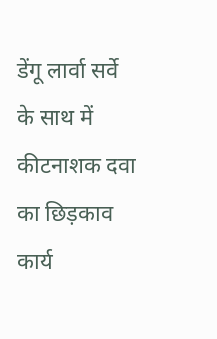डेंगू लार्वा सर्वे के साथ में कीटनाशक दवा का छिड़काव कार्य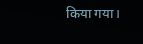किया गया।